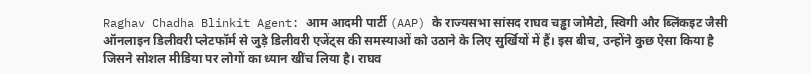Raghav Chadha Blinkit Agent: आम आदमी पार्टी (AAP) के राज्यसभा सांसद राघव चड्ढा जोमैटो, स्विगी और ब्लिंकइट जैसी ऑनलाइन डिलीवरी प्लेटफॉर्म से जुड़े डिलीवरी एजेंट्स की समस्याओं को उठाने के लिए सुर्खियों में हैं। इस बीच, उन्होंने कुछ ऐसा किया है जिसने सोशल मीडिया पर लोगों का ध्यान खींच लिया है। राघव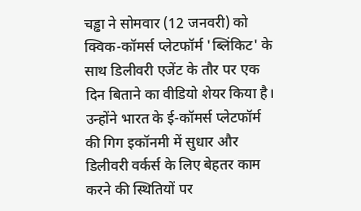चड्ढा ने सोमवार (12 जनवरी) को क्विक-कॉमर्स प्लेटफॉर्म 'ब्लिंकिट' के साथ डिलीवरी एजेंट के तौर पर एक दिन बिताने का वीडियो शेयर किया है।
उन्होंने भारत के ई-कॉमर्स प्लेटफॉर्म की गिग इकॉनमी में सुधार और डिलीवरी वर्कर्स के लिए बेहतर काम करने की स्थितियों पर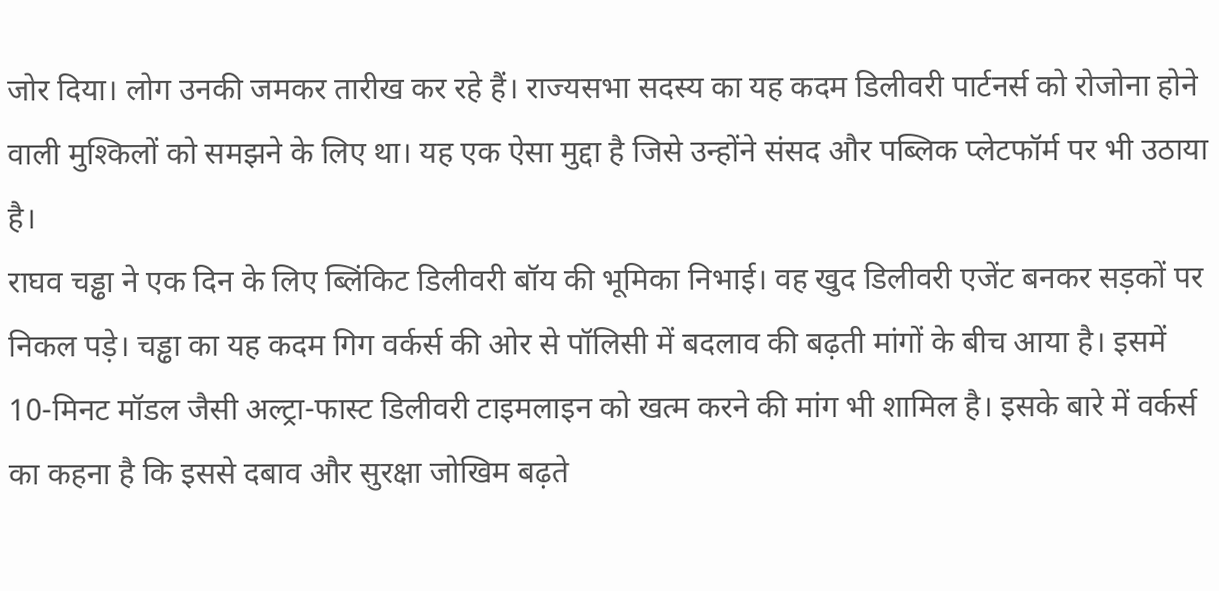जोर दिया। लोग उनकी जमकर तारीख कर रहे हैं। राज्यसभा सदस्य का यह कदम डिलीवरी पार्टनर्स को रोजोना होने वाली मुश्किलों को समझने के लिए था। यह एक ऐसा मुद्दा है जिसे उन्होंने संसद और पब्लिक प्लेटफॉर्म पर भी उठाया है।
राघव चड्ढा ने एक दिन के लिए ब्लिंकिट डिलीवरी बॉय की भूमिका निभाई। वह खुद डिलीवरी एजेंट बनकर सड़कों पर निकल पड़े। चड्ढा का यह कदम गिग वर्कर्स की ओर से पॉलिसी में बदलाव की बढ़ती मांगों के बीच आया है। इसमें 10-मिनट मॉडल जैसी अल्ट्रा-फास्ट डिलीवरी टाइमलाइन को खत्म करने की मांग भी शामिल है। इसके बारे में वर्कर्स का कहना है कि इससे दबाव और सुरक्षा जोखिम बढ़ते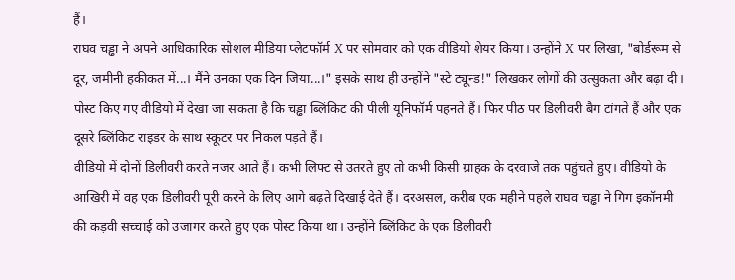हैं।
राघव चड्ढा ने अपने आधिकारिक सोशल मीडिया प्लेटफॉर्म X पर सोमवार को एक वीडियो शेयर किया। उन्होंने X पर लिखा, "बोर्डरूम से दूर, जमीनी हकीकत में...। मैंने उनका एक दिन जिया...।" इसके साथ ही उन्होंने "स्टे ट्यून्ड!" लिखकर लोगों की उत्सुकता और बढ़ा दी। पोस्ट किए गए वीडियो में देखा जा सकता है कि चड्ढा ब्लिंकिट की पीली यूनिफॉर्म पहनते हैं। फिर पीठ पर डिलीवरी बैग टांगते हैं और एक दूसरे ब्लिंकिट राइडर के साथ स्कूटर पर निकल पड़ते हैं।
वीडियो में दोनों डिलीवरी करते नजर आते हैं। कभी लिफ्ट से उतरते हुए तो कभी किसी ग्राहक के दरवाजे तक पहुंचते हुए। वीडियो के आखिरी में वह एक डिलीवरी पूरी करने के लिए आगे बढ़ते दिखाई देते हैं। दरअसल, करीब एक महीने पहले राघव चड्ढा ने गिग इकॉनमी की कड़वी सच्चाई को उजागर करते हुए एक पोस्ट किया था। उन्होंने ब्लिंकिट के एक डिलीवरी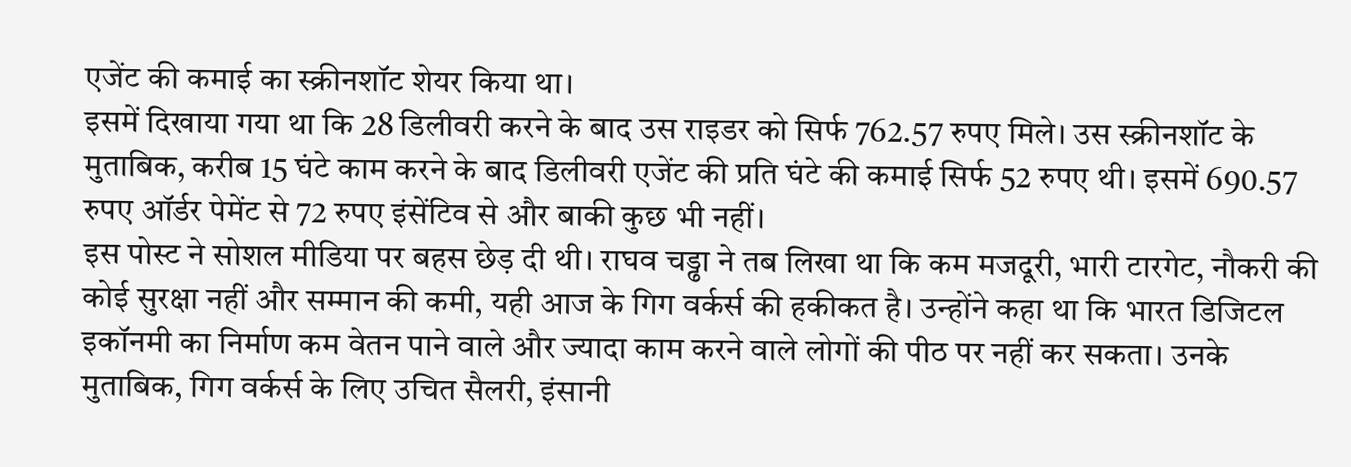एजेंट की कमाई का स्क्रीनशॉट शेयर किया था।
इसमें दिखाया गया था कि 28 डिलीवरी करने के बाद उस राइडर को सिर्फ 762.57 रुपए मिले। उस स्क्रीनशॉट के मुताबिक, करीब 15 घंटे काम करने के बाद डिलीवरी एजेंट की प्रति घंटे की कमाई सिर्फ 52 रुपए थी। इसमें 690.57 रुपए ऑर्डर पेमेंट से 72 रुपए इंसेंटिव से और बाकी कुछ भी नहीं।
इस पोस्ट ने सोशल मीडिया पर बहस छेड़ दी थी। राघव चड्ढा ने तब लिखा था कि कम मजदूरी, भारी टारगेट, नौकरी की कोई सुरक्षा नहीं और सम्मान की कमी, यही आज के गिग वर्कर्स की हकीकत है। उन्होंने कहा था कि भारत डिजिटल इकॉनमी का निर्माण कम वेतन पाने वाले और ज्यादा काम करने वाले लोगों की पीठ पर नहीं कर सकता। उनके मुताबिक, गिग वर्कर्स के लिए उचित सैलरी, इंसानी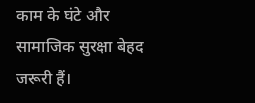काम के घंटे और सामाजिक सुरक्षा बेहद जरूरी हैं।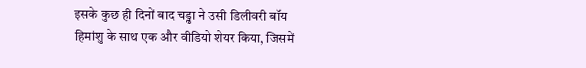इसके कुछ ही दिनों बाद चड्ढा ने उसी डिलीवरी बॉय हिमांशु के साथ एक और वीडियो शेयर किया, जिसमें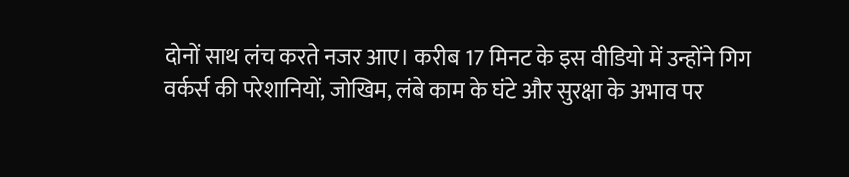दोनों साथ लंच करते नजर आए। करीब 17 मिनट के इस वीडियो में उन्होंने गिग वर्कर्स की परेशानियों, जोखिम, लंबे काम के घंटे और सुरक्षा के अभाव पर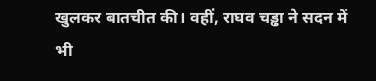खुलकर बातचीत की। वहीं, राघव चड्ढा ने सदन में भी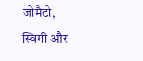जोमैटो, स्विगी और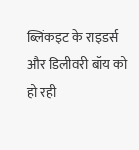ब्लिंकइट के राइडर्स और डिलीवरी बॉय को हो रही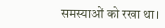समस्याओं को रखा था।